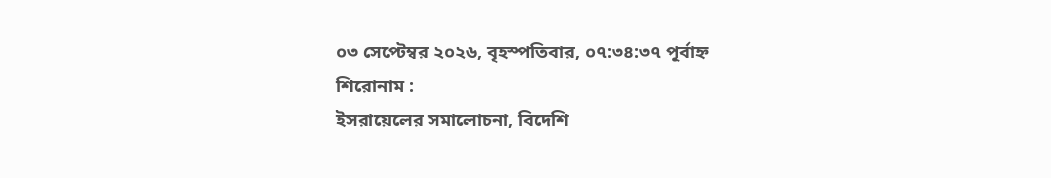০৩ সেপ্টেম্বর ২০২৬, বৃহস্পতিবার, ০৭:৩৪:৩৭ পূর্বাহ্ন
শিরোনাম :
ইসরায়েলের সমালোচনা, বিদেশি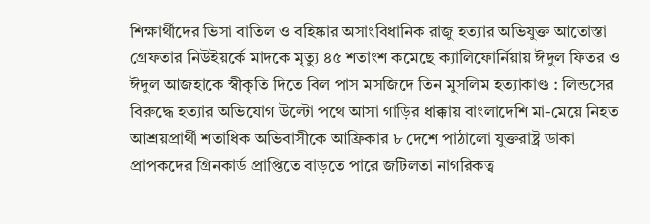শিক্ষার্থীদের ভিসা বাতিল ও বহিষ্কার অসাংবিধানিক রাজু হত্যার অভিযুক্ত আতোস্তা গ্রেফতার নিউইয়র্কে মাদকে মৃত্যু ৪৫ শতাংশ কমেছে ক্যালিফোর্নিয়ায় ঈদুল ফিতর ও ঈদুল আজহাকে স্বীকৃতি দিতে বিল পাস মসজিদে তিন মুসলিম হত্যাকাণ্ড : লিন্ডসের বিরুদ্ধে হত্যার অভিযোগ উল্টো পথে আসা গাড়ির ধাক্কায় বাংলাদেশি মা-মেয়ে নিহত আশ্রয়প্রার্থী শতাধিক অভিবাসীকে আফ্রিকার ৮ দেশে পাঠালো যুক্তরাষ্ট্র ডাকা প্রাপকদের গ্রিনকার্ড প্রাপ্তিতে বাড়তে পারে জটিলতা নাগরিকত্ব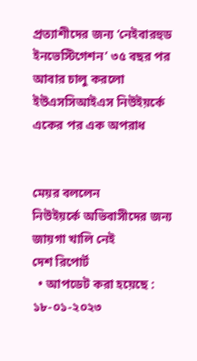প্রত্যাশীদের জন্য ‘নেইবারহুড ইনভেস্টিগেশন’ ৩৫ বছর পর আবার চালু করলো ইউএসসিআইএস নিউইয়র্কে একের পর এক অপরাধ


মেয়র বললেন
নিউইয়র্কে অভিবাসীদের জন্য জায়গা খালি নেই
দেশ রিপোর্ট
  • আপডেট করা হয়েছে : ১৮-০১-২০২৩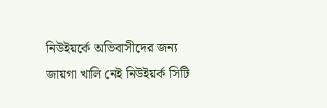নিউইয়র্কে অভিবাসীদের জন্য জায়গা খালি নেই নিউইয়র্ক সিটি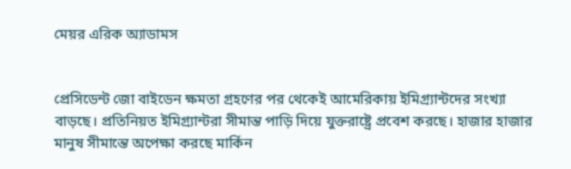মেয়র এরিক অ্যাডামস


প্রেসিডেন্ট জো বাইডেন ক্ষমতা গ্রহণের পর থেকেই আমেরিকায় ইমিগ্র্যান্টদের সংখ্যা বাড়ছে। প্রতিনিয়ত ইমিগ্র্যান্টরা সীমান্ত পাড়ি দিয়ে যুক্তরাষ্ট্রে প্রবেশ করছে। হাজার হাজার মানুষ সীমান্তে অপেক্ষা করছে মার্কিন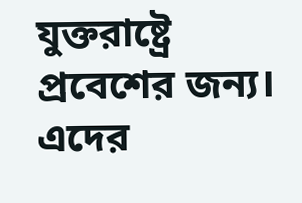যুক্তরাষ্ট্রে প্রবেশের জন্য। এদের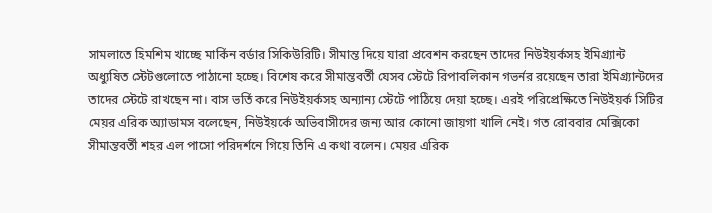সামলাতে হিমশিম খাচ্ছে মার্কিন বর্ডার সিকিউরিটি। সীমান্ত দিয়ে যারা প্রবেশন করছেন তাদের নিউইয়র্কসহ ইমিগ্র্যান্ট অধ্যুষিত স্টেটগুলোতে পাঠানো হচ্ছে। বিশেষ করে সীমান্তবর্তী যেসব স্টেটে রিপাবলিকান গভর্নর রয়েছেন তারা ইমিগ্র্যান্টদের তাদের স্টেটে রাখছেন না। বাস ভর্তি করে নিউইয়র্কসহ অন্যান্য স্টেটে পাঠিয়ে দেয়া হচ্ছে। এরই পরিপ্রেক্ষিতে নিউইয়র্ক সিটির মেয়র এরিক অ্যাডামস বলেছেন, নিউইয়র্কে অভিবাসীদের জন্য আর কোনো জায়গা খালি নেই। গত রোববার মেক্সিকো সীমান্তবর্তী শহর এল পাসো পরিদর্শনে গিয়ে তিনি এ কথা বলেন। মেয়র এরিক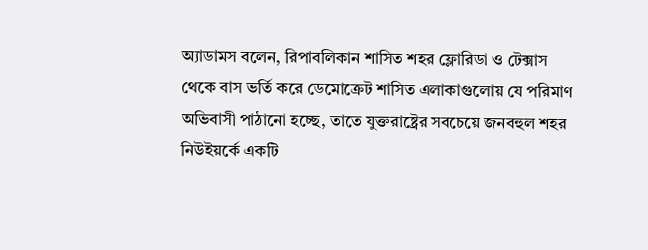অ্যাডামস বলেন, রিপাবলিকান শাসিত শহর ফ্লোরিডা ও টেক্সাস থেকে বাস ভর্তি করে ডেমোক্রেট শাসিত এলাকাগুলোয় যে পরিমাণ অভিবাসী পাঠানো হচ্ছে, তাতে যুক্তরাষ্ট্রের সবচেয়ে জনবহুল শহর নিউইয়র্কে একটি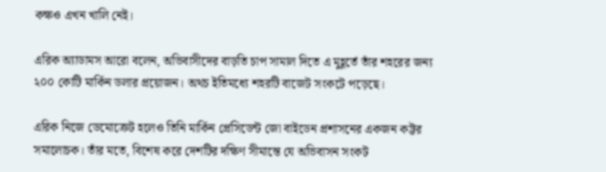কক্ষও এখন খালি নেই।

এরিক অ্যাডামস আরো বলেন, অভিবাসীদের বাড়তি চাপ সামাল দিতে এ মুহূর্তে তাঁর শহরের জন্য ২০০ কোটি মার্কিন ডলার প্রয়োজন। অথচ ইতিমধ্যে শহরটি বাজেট সংকটে পড়েছে।

এরিক নিজে ডেমোক্রেট হলেও তিনি মার্কিন প্রেসিডেন্ট জো বাইডেন প্রশাসনের একজন কট্টর সমালোচক। তাঁর মতে, বিশেষ করে দেশটির দক্ষিণ সীমান্তে যে অভিবাসন সংকট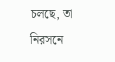চলছে, তা নিরসনে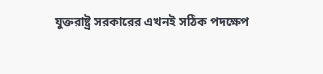যুক্তরাষ্ট্র সরকারের এখনই সঠিক পদক্ষেপ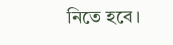নিতে হবে।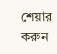শেয়ার করুন